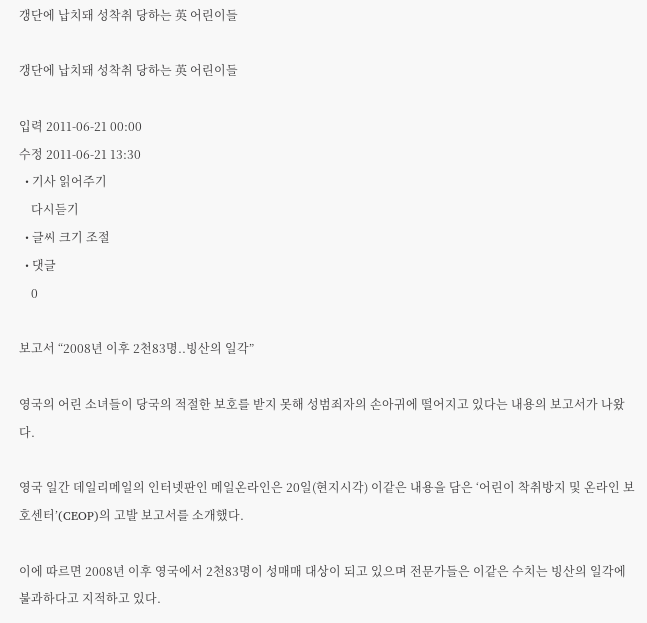갱단에 납치돼 성착취 당하는 英 어린이들

갱단에 납치돼 성착취 당하는 英 어린이들

입력 2011-06-21 00:00
수정 2011-06-21 13:30
  • 기사 읽어주기
    다시듣기
  • 글씨 크기 조절
  • 댓글
    0

보고서 “2008년 이후 2천83명..빙산의 일각”

영국의 어린 소녀들이 당국의 적절한 보호를 받지 못해 성범죄자의 손아귀에 떨어지고 있다는 내용의 보고서가 나왔다.

영국 일간 데일리메일의 인터넷판인 메일온라인은 20일(현지시각) 이같은 내용을 담은 ‘어린이 착취방지 및 온라인 보호센터’(CEOP)의 고발 보고서를 소개했다.

이에 따르면 2008년 이후 영국에서 2천83명이 성매매 대상이 되고 있으며 전문가들은 이같은 수치는 빙산의 일각에 불과하다고 지적하고 있다.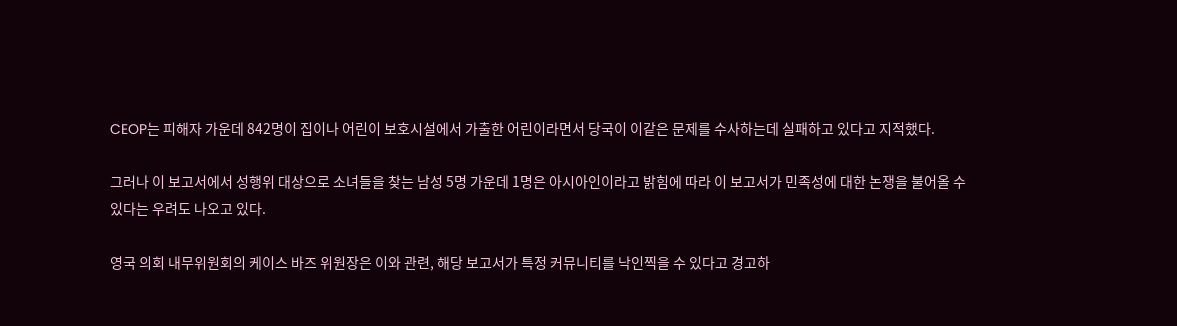CEOP는 피해자 가운데 842명이 집이나 어린이 보호시설에서 가출한 어린이라면서 당국이 이같은 문제를 수사하는데 실패하고 있다고 지적했다.

그러나 이 보고서에서 성행위 대상으로 소녀들을 찾는 남성 5명 가운데 1명은 아시아인이라고 밝힘에 따라 이 보고서가 민족성에 대한 논쟁을 불어올 수 있다는 우려도 나오고 있다.

영국 의회 내무위원회의 케이스 바즈 위원장은 이와 관련, 해당 보고서가 특정 커뮤니티를 낙인찍을 수 있다고 경고하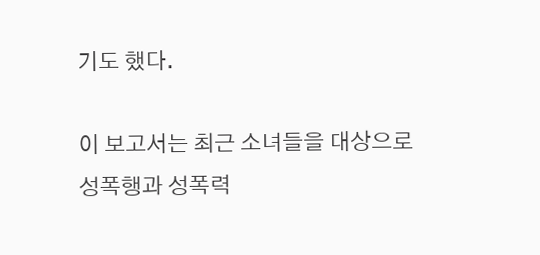기도 했다.

이 보고서는 최근 소녀들을 대상으로 성폭행과 성폭력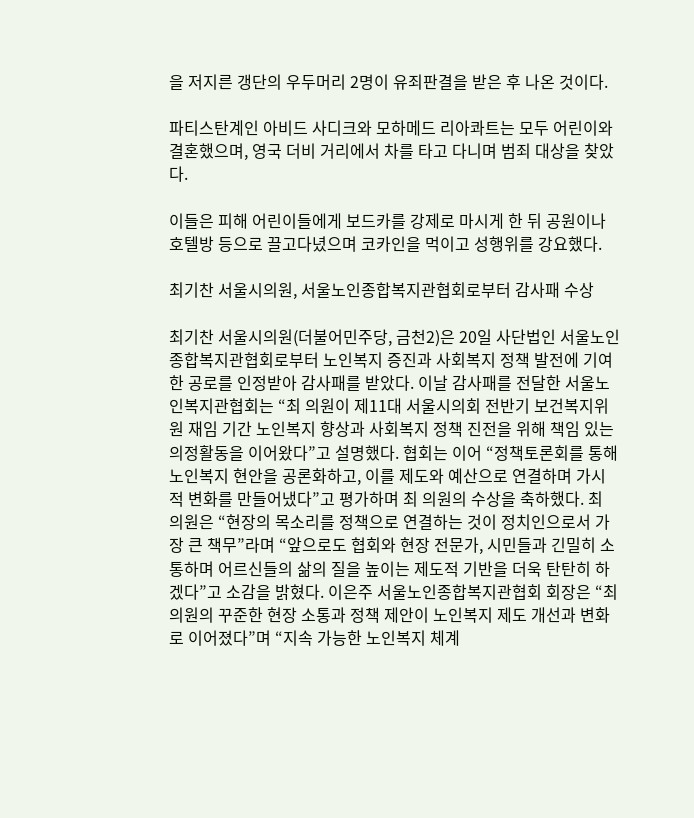을 저지른 갱단의 우두머리 2명이 유죄판결을 받은 후 나온 것이다.

파티스탄계인 아비드 사디크와 모하메드 리아콰트는 모두 어린이와 결혼했으며, 영국 더비 거리에서 차를 타고 다니며 범죄 대상을 찾았다.

이들은 피해 어린이들에게 보드카를 강제로 마시게 한 뒤 공원이나 호텔방 등으로 끌고다녔으며 코카인을 먹이고 성행위를 강요했다.

최기찬 서울시의원, 서울노인종합복지관협회로부터 감사패 수상

최기찬 서울시의원(더불어민주당, 금천2)은 20일 사단법인 서울노인종합복지관협회로부터 노인복지 증진과 사회복지 정책 발전에 기여한 공로를 인정받아 감사패를 받았다. 이날 감사패를 전달한 서울노인복지관협회는 “최 의원이 제11대 서울시의회 전반기 보건복지위원 재임 기간 노인복지 향상과 사회복지 정책 진전을 위해 책임 있는 의정활동을 이어왔다”고 설명했다. 협회는 이어 “정책토론회를 통해 노인복지 현안을 공론화하고, 이를 제도와 예산으로 연결하며 가시적 변화를 만들어냈다”고 평가하며 최 의원의 수상을 축하했다. 최 의원은 “현장의 목소리를 정책으로 연결하는 것이 정치인으로서 가장 큰 책무”라며 “앞으로도 협회와 현장 전문가, 시민들과 긴밀히 소통하며 어르신들의 삶의 질을 높이는 제도적 기반을 더욱 탄탄히 하겠다”고 소감을 밝혔다. 이은주 서울노인종합복지관협회 회장은 “최 의원의 꾸준한 현장 소통과 정책 제안이 노인복지 제도 개선과 변화로 이어졌다”며 “지속 가능한 노인복지 체계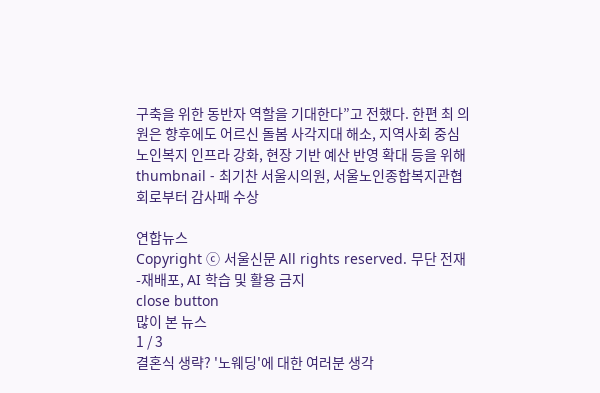구축을 위한 동반자 역할을 기대한다”고 전했다. 한편 최 의원은 향후에도 어르신 돌봄 사각지대 해소, 지역사회 중심 노인복지 인프라 강화, 현장 기반 예산 반영 확대 등을 위해
thumbnail - 최기찬 서울시의원, 서울노인종합복지관협회로부터 감사패 수상

연합뉴스
Copyright ⓒ 서울신문 All rights reserved. 무단 전재-재배포, AI 학습 및 활용 금지
close button
많이 본 뉴스
1 / 3
결혼식 생략? '노웨딩'에 대한 여러분 생각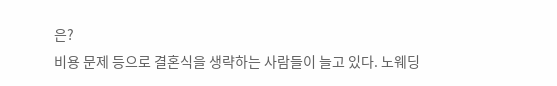은?
비용 문제 등으로 결혼식을 생략하는 사람들이 늘고 있다. 노웨딩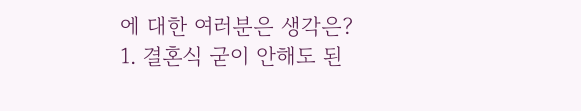에 대한 여러분은 생각은?
1. 결혼식 굳이 안해도 된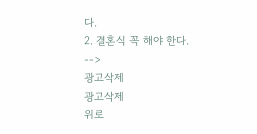다.
2. 결혼식 꼭 해야 한다.
-->
광고삭제
광고삭제
위로